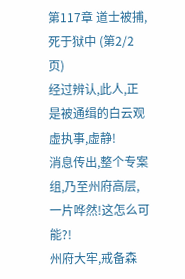第117章 道士被捕,死于狱中 (第2/2页)
经过辨认,此人,正是被通缉的白云观虚执事,虚静!
消息传出,整个专案组,乃至州府高层,一片哗然!这怎么可能?!
州府大牢,戒备森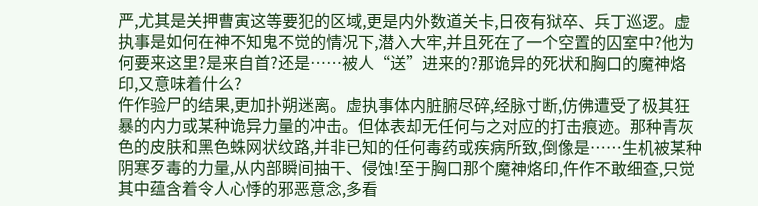严,尤其是关押曹寅这等要犯的区域,更是内外数道关卡,日夜有狱卒、兵丁巡逻。虚执事是如何在神不知鬼不觉的情况下,潜入大牢,并且死在了一个空置的囚室中?他为何要来这里?是来自首?还是……被人“送”进来的?那诡异的死状和胸口的魔神烙印,又意味着什么?
仵作验尸的结果,更加扑朔迷离。虚执事体内脏腑尽碎,经脉寸断,仿佛遭受了极其狂暴的内力或某种诡异力量的冲击。但体表却无任何与之对应的打击痕迹。那种青灰色的皮肤和黑色蛛网状纹路,并非已知的任何毒药或疾病所致,倒像是……生机被某种阴寒歹毒的力量,从内部瞬间抽干、侵蚀!至于胸口那个魔神烙印,仵作不敢细查,只觉其中蕴含着令人心悸的邪恶意念,多看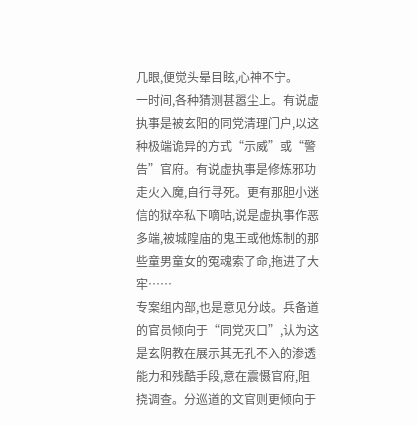几眼,便觉头晕目眩,心神不宁。
一时间,各种猜测甚嚣尘上。有说虚执事是被玄阳的同党清理门户,以这种极端诡异的方式“示威”或“警告”官府。有说虚执事是修炼邪功走火入魔,自行寻死。更有那胆小迷信的狱卒私下嘀咕,说是虚执事作恶多端,被城隍庙的鬼王或他炼制的那些童男童女的冤魂索了命,拖进了大牢……
专案组内部,也是意见分歧。兵备道的官员倾向于“同党灭口”,认为这是玄阴教在展示其无孔不入的渗透能力和残酷手段,意在震慑官府,阻挠调查。分巡道的文官则更倾向于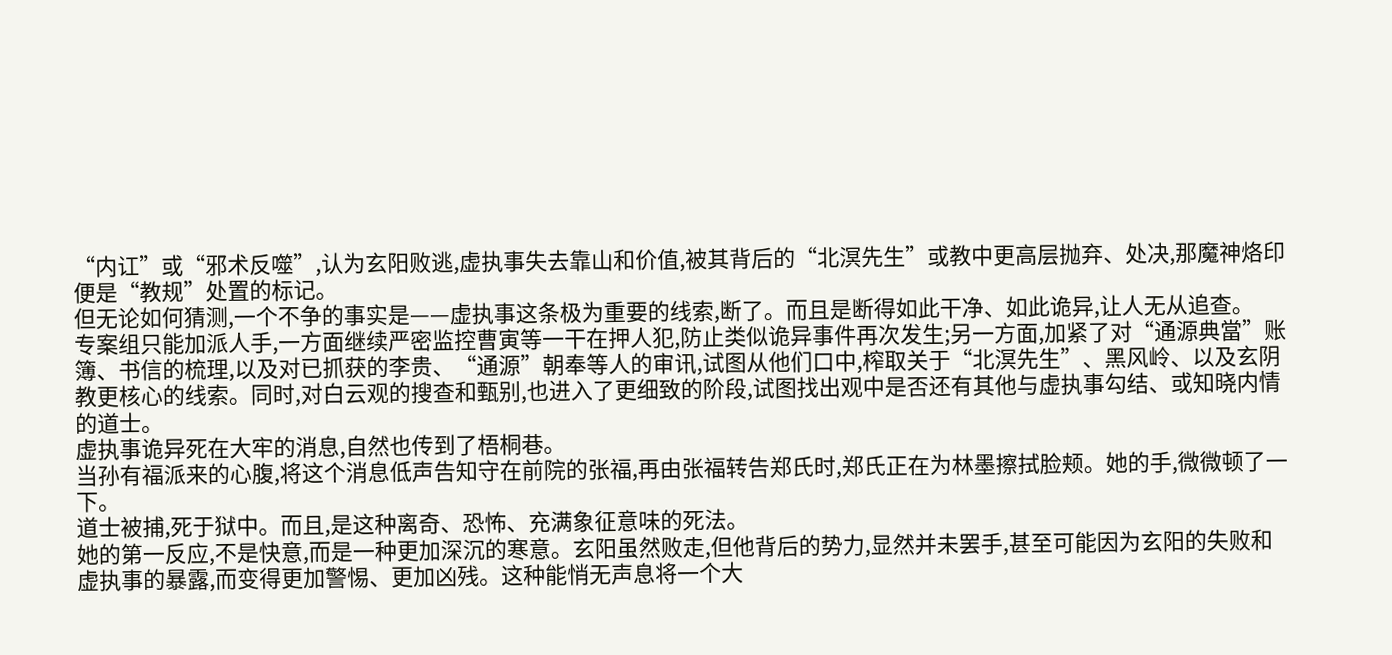“内讧”或“邪术反噬”,认为玄阳败逃,虚执事失去靠山和价值,被其背后的“北溟先生”或教中更高层抛弃、处决,那魔神烙印便是“教规”处置的标记。
但无论如何猜测,一个不争的事实是——虚执事这条极为重要的线索,断了。而且是断得如此干净、如此诡异,让人无从追查。
专案组只能加派人手,一方面继续严密监控曹寅等一干在押人犯,防止类似诡异事件再次发生;另一方面,加紧了对“通源典當”账簿、书信的梳理,以及对已抓获的李贵、“通源”朝奉等人的审讯,试图从他们口中,榨取关于“北溟先生”、黑风岭、以及玄阴教更核心的线索。同时,对白云观的搜查和甄别,也进入了更细致的阶段,试图找出观中是否还有其他与虚执事勾结、或知晓内情的道士。
虚执事诡异死在大牢的消息,自然也传到了梧桐巷。
当孙有福派来的心腹,将这个消息低声告知守在前院的张福,再由张福转告郑氏时,郑氏正在为林墨擦拭脸颊。她的手,微微顿了一下。
道士被捕,死于狱中。而且,是这种离奇、恐怖、充满象征意味的死法。
她的第一反应,不是快意,而是一种更加深沉的寒意。玄阳虽然败走,但他背后的势力,显然并未罢手,甚至可能因为玄阳的失败和虚执事的暴露,而变得更加警惕、更加凶残。这种能悄无声息将一个大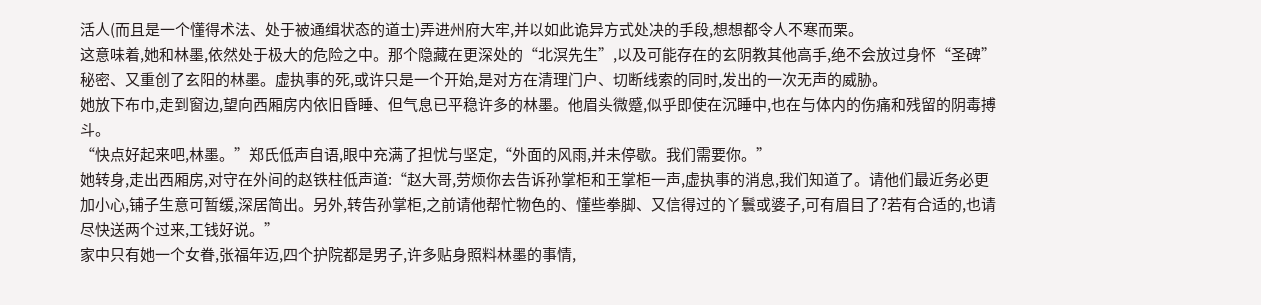活人(而且是一个懂得术法、处于被通缉状态的道士)弄进州府大牢,并以如此诡异方式处决的手段,想想都令人不寒而栗。
这意味着,她和林墨,依然处于极大的危险之中。那个隐藏在更深处的“北溟先生”,以及可能存在的玄阴教其他高手,绝不会放过身怀“圣碑”秘密、又重创了玄阳的林墨。虚执事的死,或许只是一个开始,是对方在清理门户、切断线索的同时,发出的一次无声的威胁。
她放下布巾,走到窗边,望向西厢房内依旧昏睡、但气息已平稳许多的林墨。他眉头微蹙,似乎即使在沉睡中,也在与体内的伤痛和残留的阴毒搏斗。
“快点好起来吧,林墨。”郑氏低声自语,眼中充满了担忧与坚定,“外面的风雨,并未停歇。我们需要你。”
她转身,走出西厢房,对守在外间的赵铁柱低声道:“赵大哥,劳烦你去告诉孙掌柜和王掌柜一声,虚执事的消息,我们知道了。请他们最近务必更加小心,铺子生意可暂缓,深居简出。另外,转告孙掌柜,之前请他帮忙物色的、懂些拳脚、又信得过的丫鬟或婆子,可有眉目了?若有合适的,也请尽快送两个过来,工钱好说。”
家中只有她一个女眷,张福年迈,四个护院都是男子,许多贴身照料林墨的事情,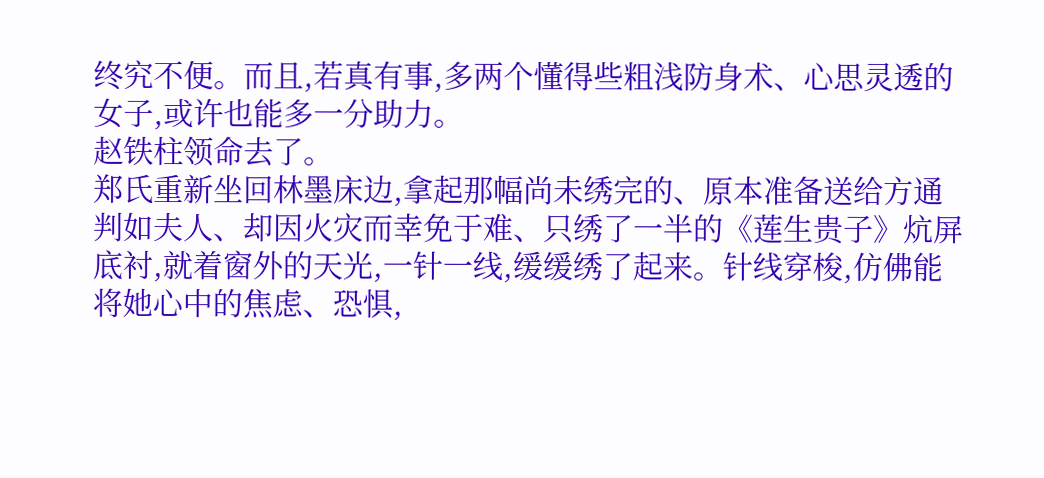终究不便。而且,若真有事,多两个懂得些粗浅防身术、心思灵透的女子,或许也能多一分助力。
赵铁柱领命去了。
郑氏重新坐回林墨床边,拿起那幅尚未绣完的、原本准备送给方通判如夫人、却因火灾而幸免于难、只绣了一半的《莲生贵子》炕屏底衬,就着窗外的天光,一针一线,缓缓绣了起来。针线穿梭,仿佛能将她心中的焦虑、恐惧,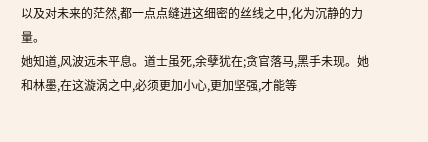以及对未来的茫然,都一点点缝进这细密的丝线之中,化为沉静的力量。
她知道,风波远未平息。道士虽死,余孽犹在;贪官落马,黑手未现。她和林墨,在这漩涡之中,必须更加小心,更加坚强,才能等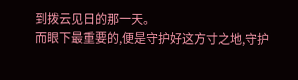到拨云见日的那一天。
而眼下最重要的,便是守护好这方寸之地,守护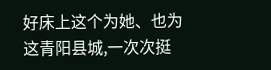好床上这个为她、也为这青阳县城,一次次挺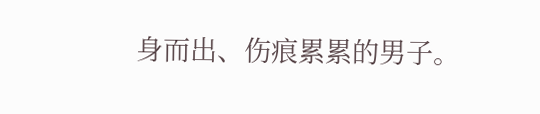身而出、伤痕累累的男子。